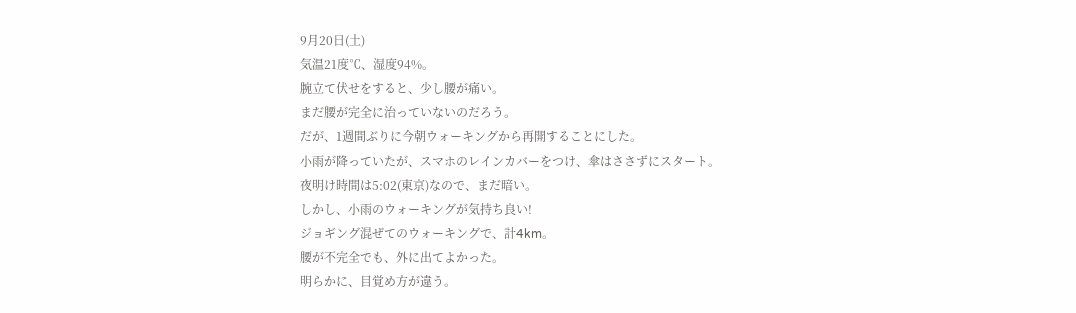9月20日(土)
気温21度℃、湿度94%。
腕立て伏せをすると、少し腰が痛い。
まだ腰が完全に治っていないのだろう。
だが、1週間ぶりに今朝ウォーキングから再開することにした。
小雨が降っていたが、スマホのレインカバーをつけ、傘はささずにスタート。
夜明け時間は5:02(東京)なので、まだ暗い。
しかし、小雨のウォーキングが気持ち良い!
ジョギング混ぜてのウォーキングで、計4km。
腰が不完全でも、外に出てよかった。
明らかに、目覚め方が違う。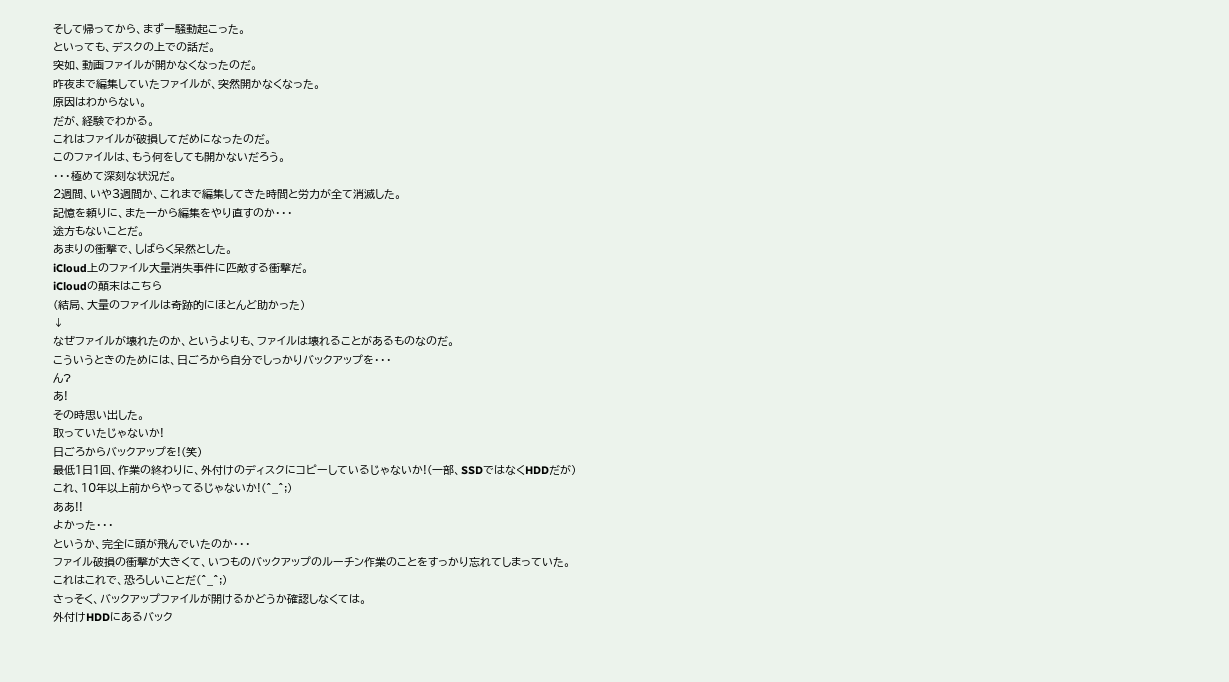そして帰ってから、まず一騒動起こった。
といっても、デスクの上での話だ。
突如、動画ファイルが開かなくなったのだ。
昨夜まで編集していたファイルが、突然開かなくなった。
原因はわからない。
だが、経験でわかる。
これはファイルが破損してだめになったのだ。
このファイルは、もう何をしても開かないだろう。
・・・極めて深刻な状況だ。
2週間、いや3週間か、これまで編集してきた時間と労力が全て消滅した。
記憶を頼りに、また一から編集をやり直すのか・・・
途方もないことだ。
あまりの衝撃で、しばらく呆然とした。
iCloud上のファイル大量消失事件に匹敵する衝撃だ。
iCloudの顛末はこちら
(結局、大量のファイルは奇跡的にほとんど助かった)
↓
なぜファイルが壊れたのか、というよりも、ファイルは壊れることがあるものなのだ。
こういうときのためには、日ごろから自分でしっかりバックアップを・・・
ん?
あ!
その時思い出した。
取っていたじゃないか!
日ごろからバックアップを!(笑)
最低1日1回、作業の終わりに、外付けのディスクにコピーしているじゃないか!(一部、SSDではなくHDDだが)
これ、10年以上前からやってるじゃないか!(^_^;)
ああ!!
よかった・・・
というか、完全に頭が飛んでいたのか・・・
ファイル破損の衝撃が大きくて、いつものバックアップのルーチン作業のことをすっかり忘れてしまっていた。
これはこれで、恐ろしいことだ(^_^;)
さっそく、バックアップファイルが開けるかどうか確認しなくては。
外付けHDDにあるバック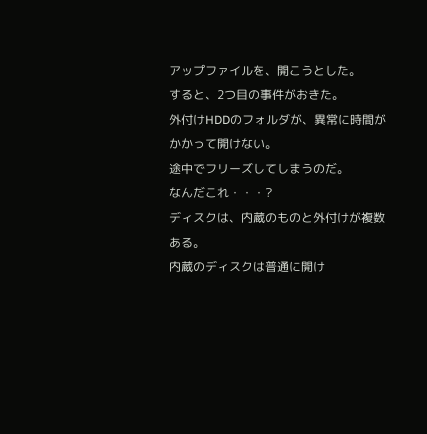アップファイルを、開こうとした。
すると、2つ目の事件がおきた。
外付けHDDのフォルダが、異常に時間がかかって開けない。
途中でフリーズしてしまうのだ。
なんだこれ・・・?
ディスクは、内蔵のものと外付けが複数ある。
内蔵のディスクは普通に開け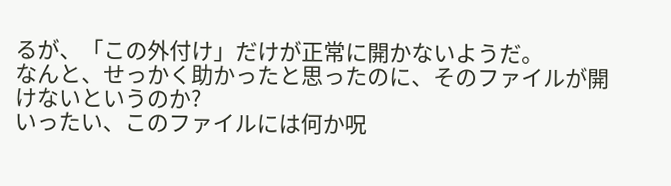るが、「この外付け」だけが正常に開かないようだ。
なんと、せっかく助かったと思ったのに、そのファイルが開けないというのか?
いったい、このファイルには何か呪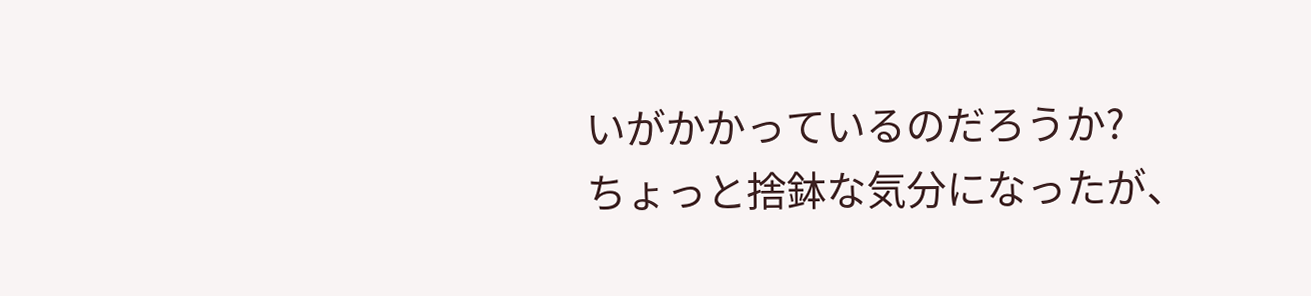いがかかっているのだろうか?
ちょっと捨鉢な気分になったが、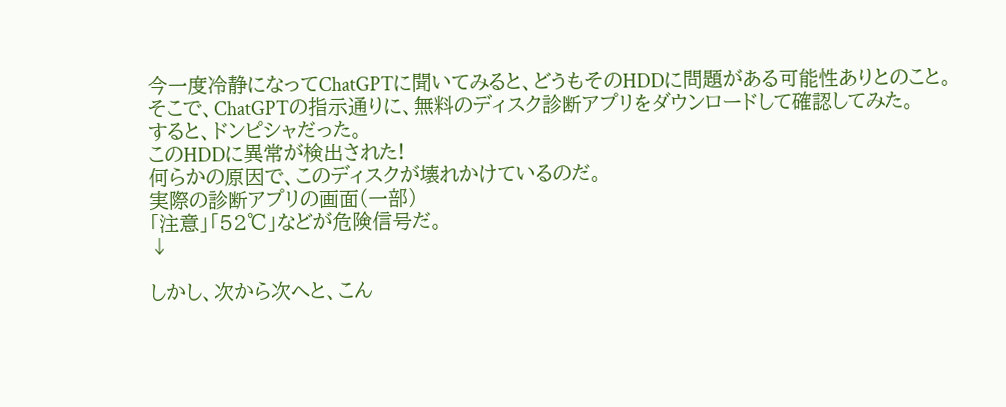今一度冷静になってChatGPTに聞いてみると、どうもそのHDDに問題がある可能性ありとのこと。
そこで、ChatGPTの指示通りに、無料のディスク診断アプリをダウンロードして確認してみた。
すると、ドンピシャだった。
このHDDに異常が検出された!
何らかの原因で、このディスクが壊れかけているのだ。
実際の診断アプリの画面(一部)
「注意」「52℃」などが危険信号だ。
↓

しかし、次から次へと、こん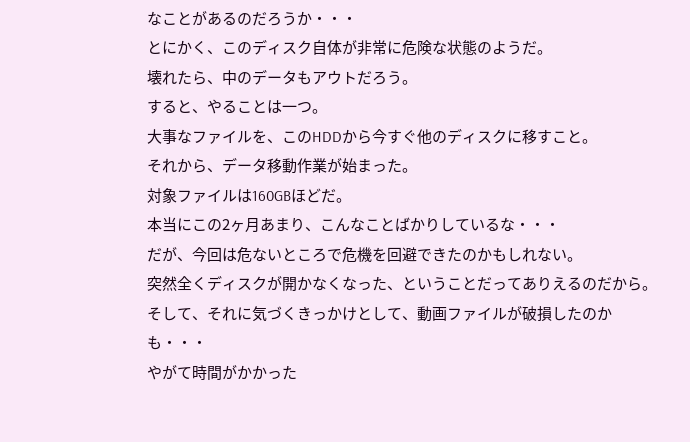なことがあるのだろうか・・・
とにかく、このディスク自体が非常に危険な状態のようだ。
壊れたら、中のデータもアウトだろう。
すると、やることは一つ。
大事なファイルを、このHDDから今すぐ他のディスクに移すこと。
それから、データ移動作業が始まった。
対象ファイルは160GBほどだ。
本当にこの2ヶ月あまり、こんなことばかりしているな・・・
だが、今回は危ないところで危機を回避できたのかもしれない。
突然全くディスクが開かなくなった、ということだってありえるのだから。
そして、それに気づくきっかけとして、動画ファイルが破損したのかも・・・
やがて時間がかかった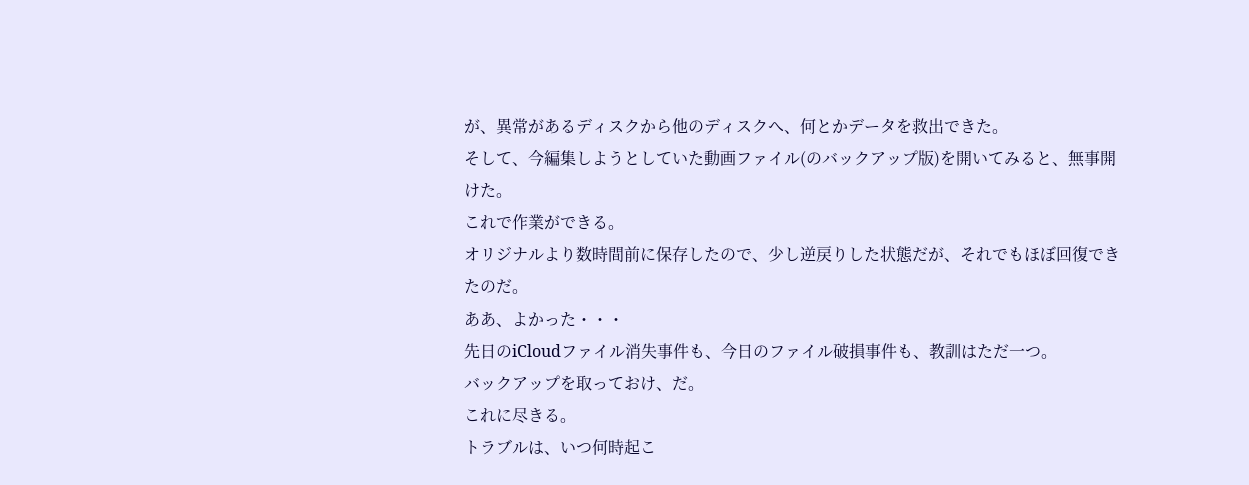が、異常があるディスクから他のディスクへ、何とかデータを救出できた。
そして、今編集しようとしていた動画ファイル(のバックアップ版)を開いてみると、無事開けた。
これで作業ができる。
オリジナルより数時間前に保存したので、少し逆戻りした状態だが、それでもほぼ回復できたのだ。
ああ、よかった・・・
先日のiCloudファイル消失事件も、今日のファイル破損事件も、教訓はただ一つ。
バックアップを取っておけ、だ。
これに尽きる。
トラブルは、いつ何時起こ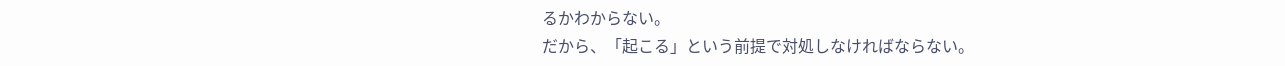るかわからない。
だから、「起こる」という前提で対処しなければならない。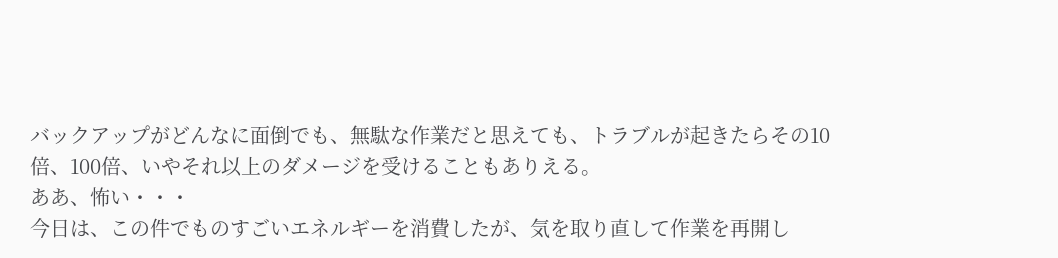バックアップがどんなに面倒でも、無駄な作業だと思えても、トラブルが起きたらその10倍、100倍、いやそれ以上のダメージを受けることもありえる。
ああ、怖い・・・
今日は、この件でものすごいエネルギーを消費したが、気を取り直して作業を再開し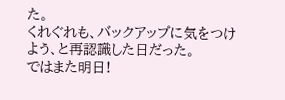た。
くれぐれも、バックアップに気をつけよう、と再認識した日だった。
ではまた明日!